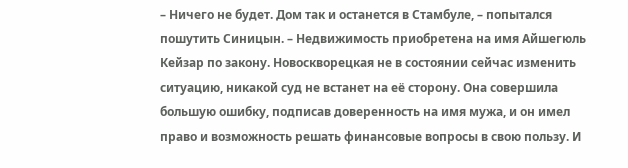– Ничего не будет. Дом так и останется в Стамбуле, – попытался пошутить Синицын. – Недвижимость приобретена на имя Айшегюль Кейзар по закону. Новоскворецкая не в состоянии сейчас изменить ситуацию, никакой суд не встанет на её сторону. Она совершила большую ошибку, подписав доверенность на имя мужа, и он имел право и возможность решать финансовые вопросы в свою пользу. И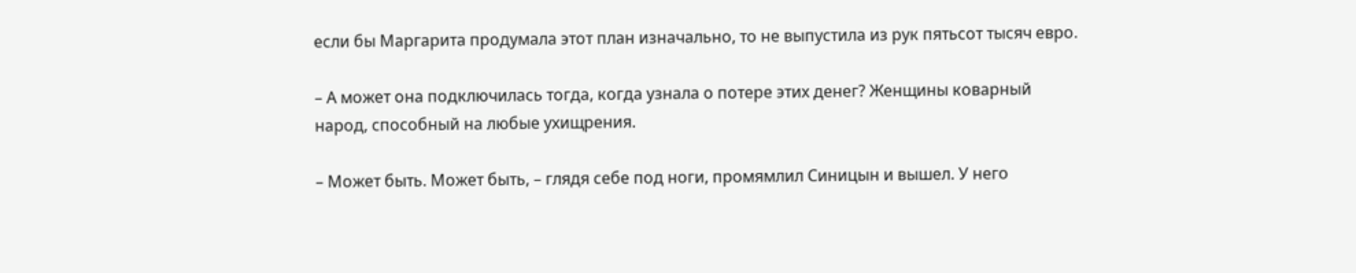если бы Маргарита продумала этот план изначально, то не выпустила из рук пятьсот тысяч евро.

– А может она подключилась тогда, когда узнала о потере этих денег? Женщины коварный народ, способный на любые ухищрения.

– Может быть. Может быть, – глядя себе под ноги, промямлил Синицын и вышел. У него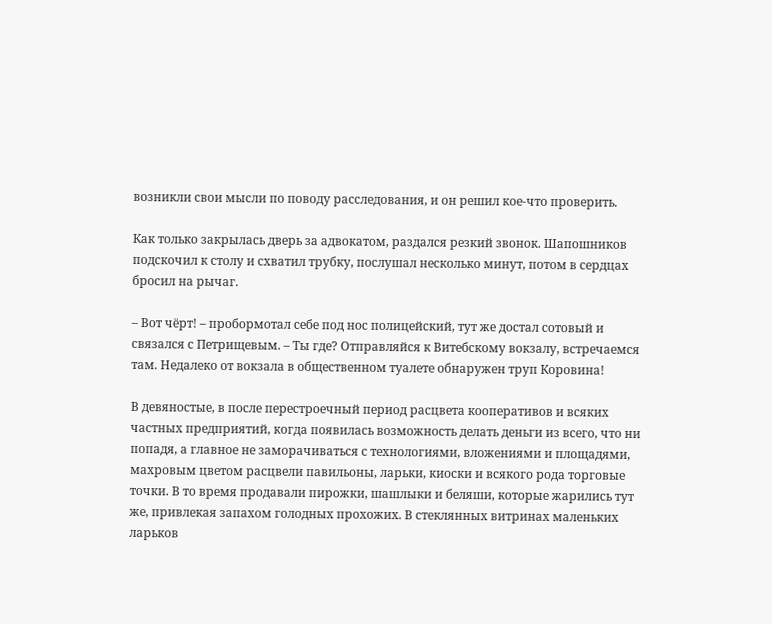возникли свои мысли по поводу расследования, и он решил кое-что проверить.

Как только закрылась дверь за адвокатом, раздался резкий звонок. Шапошников подскочил к столу и схватил трубку, послушал несколько минут, потом в сердцах бросил на рычаг.

– Вот чёрт! – пробормотал себе под нос полицейский, тут же достал сотовый и связался с Петрищевым. – Ты где? Отправляйся к Витебскому вокзалу, встречаемся там. Недалеко от вокзала в общественном туалете обнаружен труп Коровина!

В девяностые, в после перестроечный период расцвета кооперативов и всяких частных предприятий, когда появилась возможность делать деньги из всего, что ни попадя, а главное не заморачиваться с технологиями, вложениями и площадями, махровым цветом расцвели павильоны, ларьки, киоски и всякого рода торговые точки. В то время продавали пирожки, шашлыки и беляши, которые жарились тут же, привлекая запахом голодных прохожих. В стеклянных витринах маленьких ларьков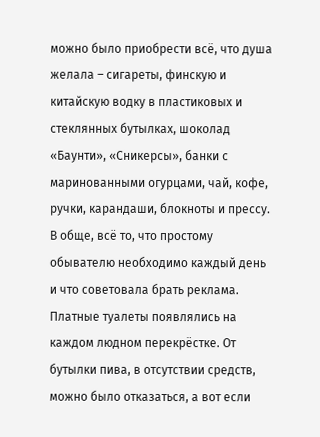можно было приобрести всё, что душа желала – сигареты, финскую и китайскую водку в пластиковых и стеклянных бутылках, шоколад «Баунти», «Сникерсы», банки с маринованными огурцами, чай, кофе, ручки, карандаши, блокноты и прессу. В обще, всё то, что простому обывателю необходимо каждый день и что советовала брать реклама. Платные туалеты появлялись на каждом людном перекрёстке. От бутылки пива, в отсутствии средств, можно было отказаться, а вот если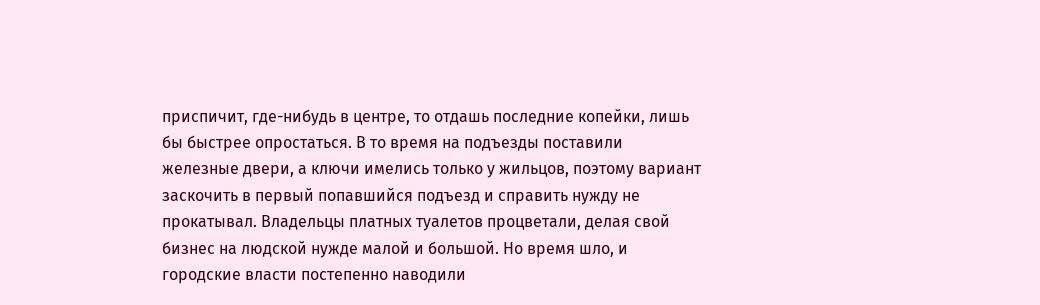приспичит, где-нибудь в центре, то отдашь последние копейки, лишь бы быстрее опростаться. В то время на подъезды поставили железные двери, а ключи имелись только у жильцов, поэтому вариант заскочить в первый попавшийся подъезд и справить нужду не прокатывал. Владельцы платных туалетов процветали, делая свой бизнес на людской нужде малой и большой. Но время шло, и городские власти постепенно наводили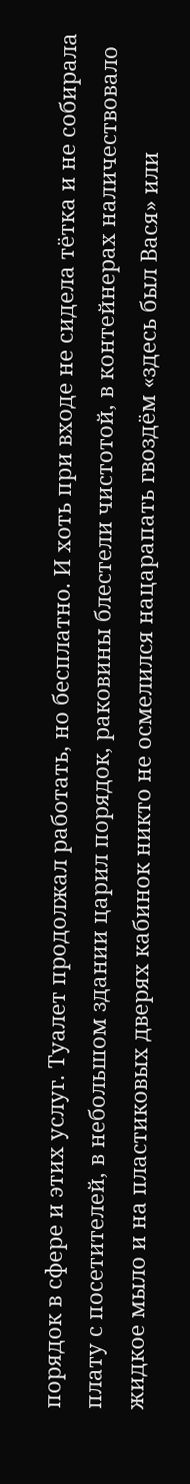порядок в сфере и этих услуг. Туалет продолжал работать, но бесплатно. И хоть при входе не сидела тётка и не собирала плату с посетителей, в небольшом здании царил порядок, раковины блестели чистотой, в контейнерах наличествовало жидкое мыло и на пластиковых дверях кабинок никто не осмелился нацарапать гвоздём «здесь был Вася» или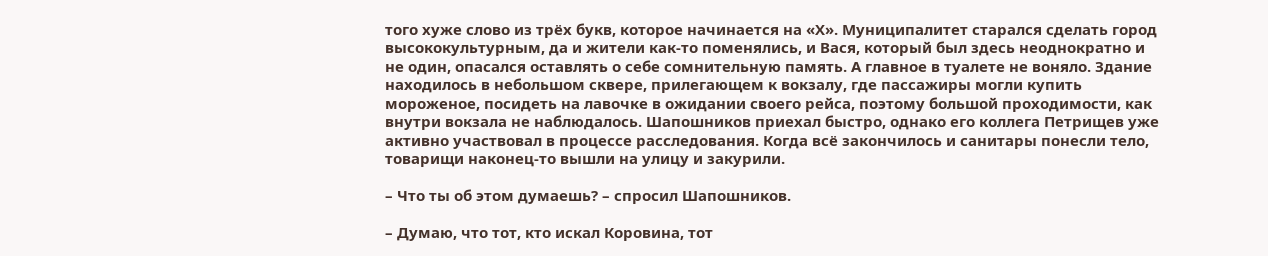того хуже слово из трёх букв, которое начинается на «Х». Муниципалитет старался сделать город высококультурным, да и жители как-то поменялись, и Вася, который был здесь неоднократно и не один, опасался оставлять о себе сомнительную память. А главное в туалете не воняло. Здание находилось в небольшом сквере, прилегающем к вокзалу, где пассажиры могли купить мороженое, посидеть на лавочке в ожидании своего рейса, поэтому большой проходимости, как внутри вокзала не наблюдалось. Шапошников приехал быстро, однако его коллега Петрищев уже активно участвовал в процессе расследования. Когда всё закончилось и санитары понесли тело, товарищи наконец-то вышли на улицу и закурили.

– Что ты об этом думаешь? – спросил Шапошников.

– Думаю, что тот, кто искал Коровина, тот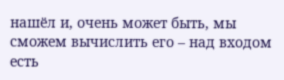нашёл и, очень может быть, мы сможем вычислить его – над входом есть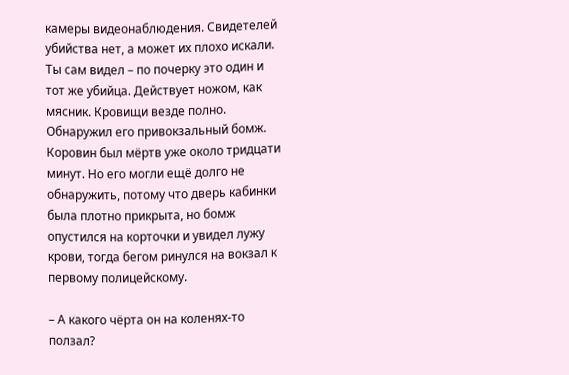камеры видеонаблюдения. Свидетелей убийства нет, а может их плохо искали. Ты сам видел – по почерку это один и тот же убийца. Действует ножом, как мясник. Кровищи везде полно. Обнаружил его привокзальный бомж. Коровин был мёртв уже около тридцати минут. Но его могли ещё долго не обнаружить, потому что дверь кабинки была плотно прикрыта, но бомж опустился на корточки и увидел лужу крови, тогда бегом ринулся на вокзал к первому полицейскому.

– А какого чёрта он на коленях-то ползал?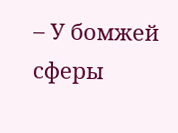– У бомжей сферы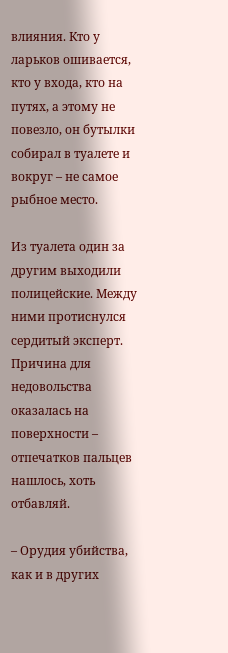влияния. Кто у ларьков ошивается, кто у входа, кто на путях, а этому не повезло, он бутылки собирал в туалете и вокруг – не самое рыбное место.

Из туалета один за другим выходили полицейские. Между ними протиснулся сердитый эксперт. Причина для недовольства оказалась на поверхности – отпечатков пальцев нашлось, хоть отбавляй.

– Орудия убийства, как и в других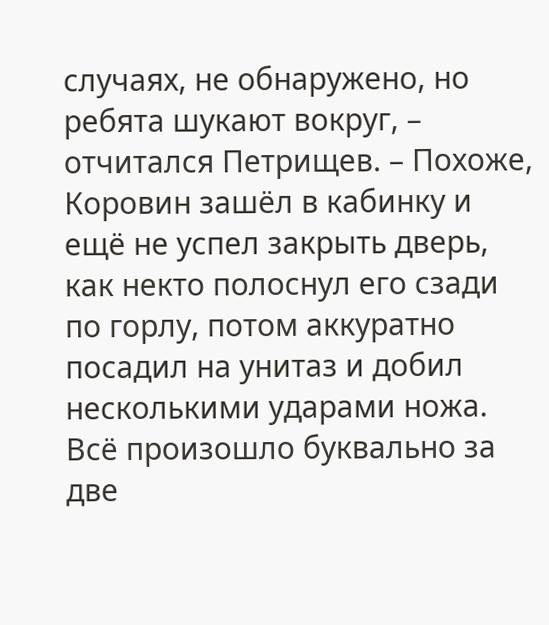случаях, не обнаружено, но ребята шукают вокруг, – отчитался Петрищев. – Похоже, Коровин зашёл в кабинку и ещё не успел закрыть дверь, как некто полоснул его сзади по горлу, потом аккуратно посадил на унитаз и добил несколькими ударами ножа. Всё произошло буквально за две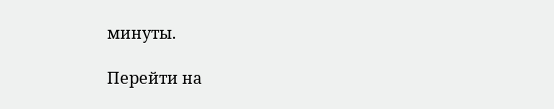минуты.

Перейти на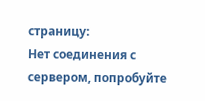страницу:
Нет соединения с сервером, попробуйте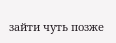зайти чуть позже